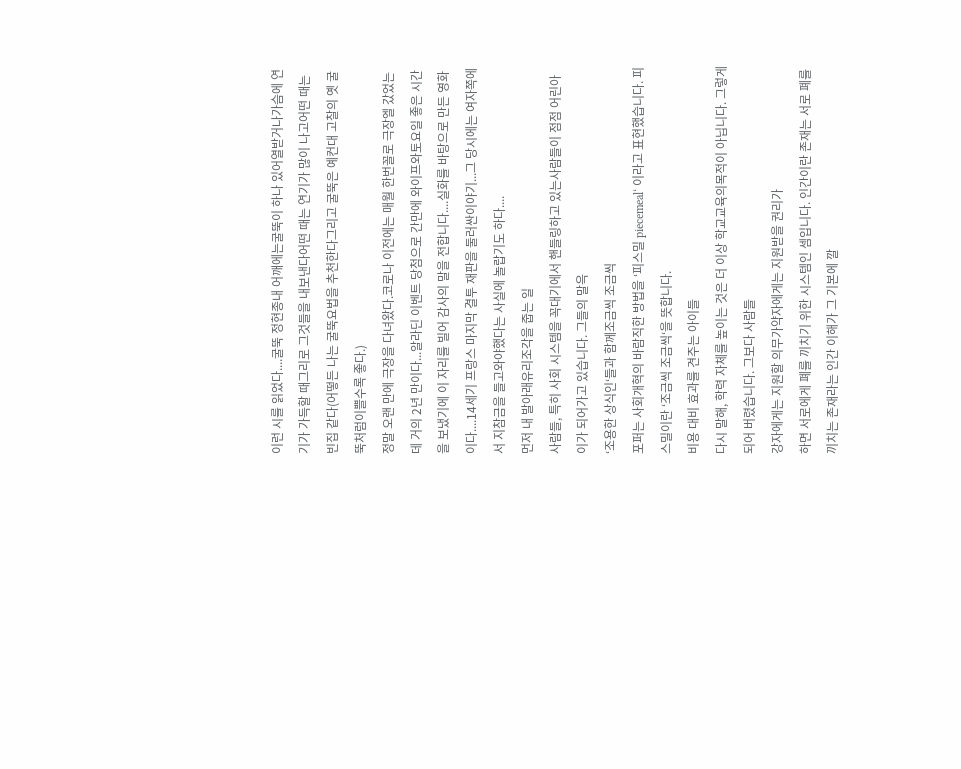이런 시를 읽었다....굴뚝 정현종내 어깨에는굴뚝이 하나 있어열받거나가슴에 연기가 가득할 때그리로 그것들을 내보낸다어떤 때는 연기가 많이 나고어떤 때는 빈집 같다(어떻든 나는 굴뚝요법을 추천한다그리고 굴뚝은 예컨대 고찰의 옛 굴뚝처럼이쁠수록 좋다.)
정말 오랜 만에 극장을 다녀왔다.코로나 이전에는 매월 한번꼴로 극장엘 갔었는데 거의 2년 만이다...알라딘 이벤트 당첨으로 간만에 와이프와토요일 좋은 시간을 보냈기에 이 자리를 빌어 감사의 말을 전합니다....실화를 바탕으로 만든 영화이다....14세기 프랑스 마지막 결투 재판을 둘러싼이야기...그 당시에는 여자쪽에서 지참금을 들고와야했다는 사실에 놀랍기도 하다....
먼저 내 발아래유리조각을 줍는 일
사람들, 특히 사회 시스템을 꼭대기에서 핸들링하고 있는사람들이 점점 어린아이가 되어가고 있습니다. 그들의 말윽
‘조용한 상식인‘들과 함께조금씩 조금씩
포퍼는 사회개혁의 바람직한 방법을 ‘피스밀 piecemeal‘ 이라고 표현했습니다. 피스밀이란 ‘조금씩 조금씩‘을 뜻합니다.
비용 대비 효과를 견주는 아이들
다시 말해, 학력 자체를 높이는 것은 더 이상 학교교육의목적이 아닙니다. 그렇게 되어 버렸습니다. 그보다 사람들
강자에게는 지원할 의무가약자에게는 지원받을 권리가
하면 서로에게 폐를 끼치기 위한 시스템인 셈입니다. 인간이란 존재는 서로 폐를 끼치는 존재라는 인간 이해가 그 기본에 깔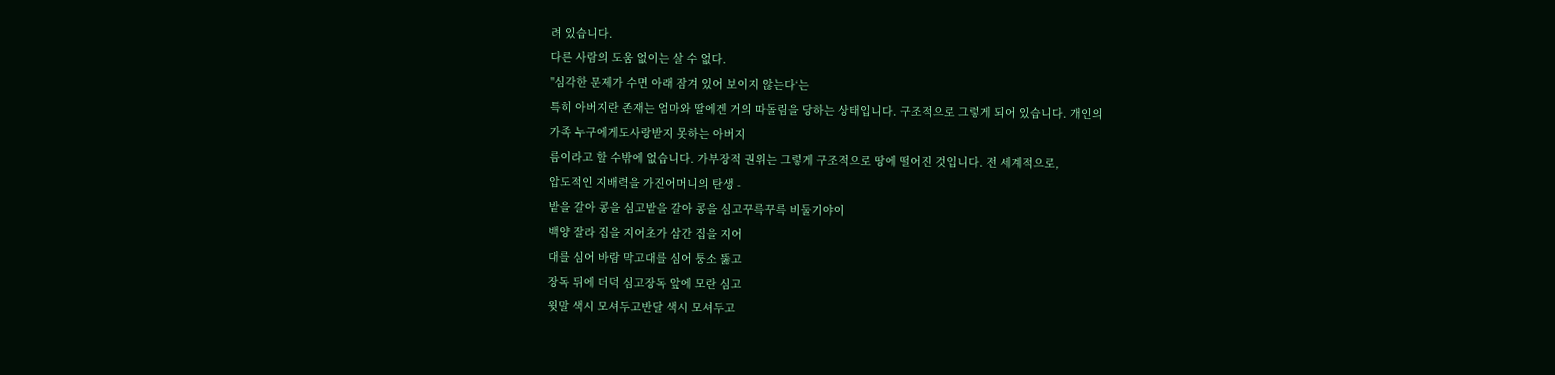려 있습니다.
다른 사람의 도움 없이는 살 수 없다.
"심각한 문제가 수면 아래 잠겨 있어 보이지 않는다‘는
특히 아버지란 존재는 엄마와 딸에겐 거의 따돌림을 당하는 상태입니다. 구조적으로 그렇게 되어 있습니다. 개인의
가족 누구에게도사랑받지 못하는 아버지
름이라고 할 수밖에 없습니다. 가부장적 권위는 그렇게 구조적으로 땅에 떨어진 것입니다. 전 세계적으로,
압도적인 지배력을 가진어머니의 탄생 -
밭을 갈아 콩을 심고밭을 갈아 콩을 심고꾸륵꾸륵 비둘기야이
백양 잘라 집을 지어초가 삼간 집을 지어
대를 심어 바람 막고대를 심어 퉁소 뚫고
장독 뒤에 더덕 심고장독 앞에 모란 심고
윗말 색시 모셔두고반달 색시 모셔두고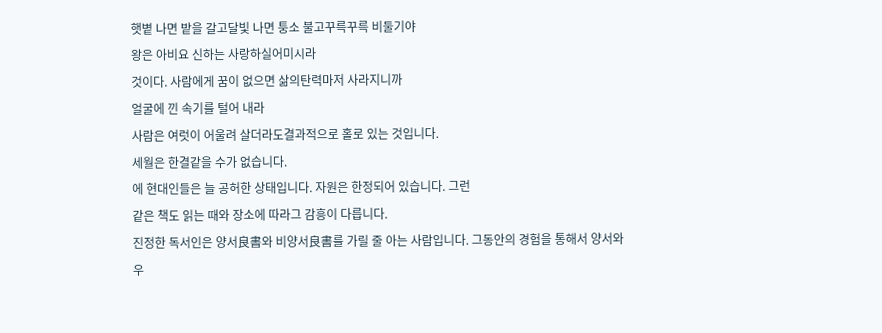햇볕 나면 밭을 갈고달빛 나면 퉁소 불고꾸륵꾸륵 비둘기야
왕은 아비요 신하는 사랑하실어미시라
것이다. 사람에게 꿈이 없으면 삶의탄력마저 사라지니까
얼굴에 낀 속기를 털어 내라
사람은 여럿이 어울려 살더라도결과적으로 홀로 있는 것입니다.
세월은 한결같을 수가 없습니다.
에 현대인들은 늘 공허한 상태입니다. 자원은 한정되어 있습니다. 그런
같은 책도 읽는 때와 장소에 따라그 감흥이 다릅니다.
진정한 독서인은 양서良書와 비양서良書를 가릴 줄 아는 사람입니다. 그동안의 경험을 통해서 양서와
우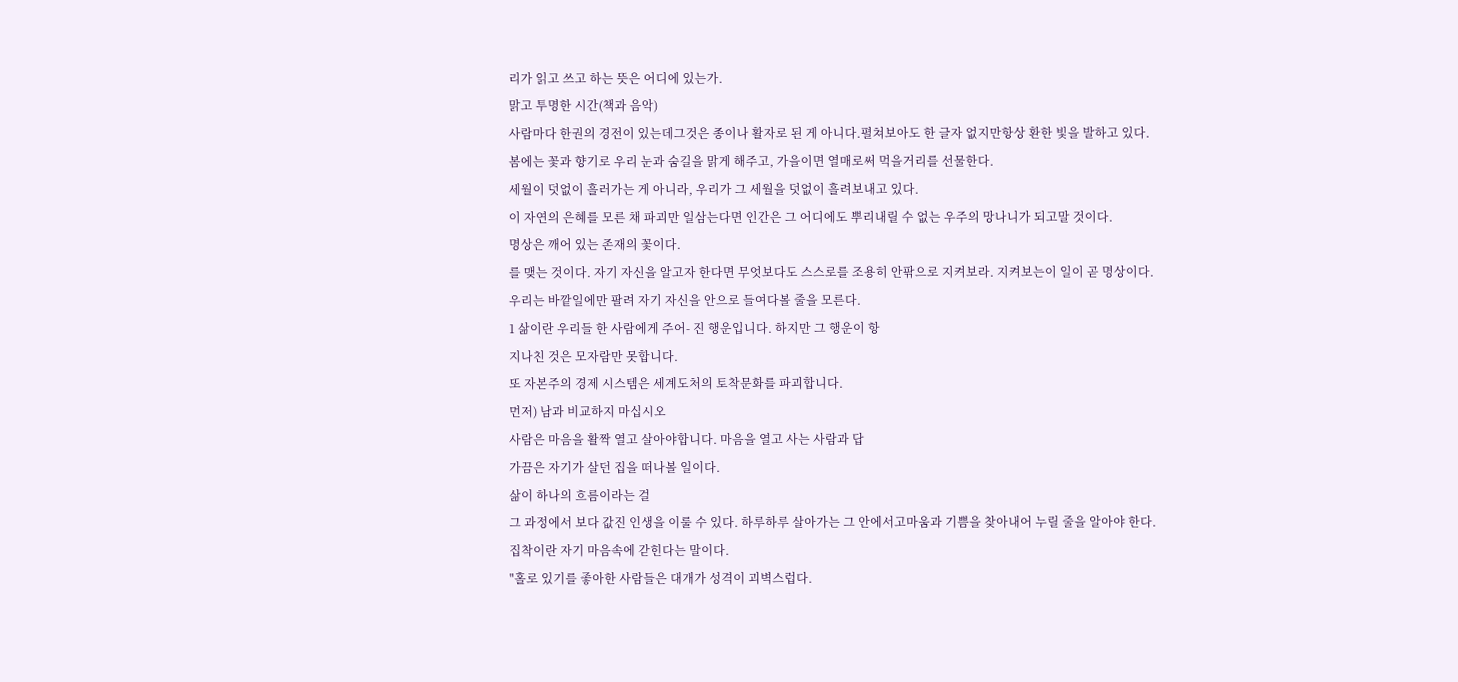리가 읽고 쓰고 하는 뜻은 어디에 있는가.
맑고 투명한 시간(책과 음악)
사람마다 한권의 경전이 있는데그것은 종이나 활자로 된 게 아니다.펼쳐보아도 한 글자 없지만항상 환한 빛을 발하고 있다.
봄에는 꽃과 향기로 우리 눈과 숨길을 맑게 해주고, 가을이면 열매로써 먹을거리를 선물한다.
세월이 덧없이 흘러가는 게 아니라, 우리가 그 세월을 덧없이 흘려보내고 있다.
이 자연의 은혜를 모른 채 파괴만 일삼는다면 인간은 그 어디에도 뿌리내릴 수 없는 우주의 망나니가 되고말 것이다.
명상은 깨어 있는 존재의 꽃이다.
를 맺는 것이다. 자기 자신을 알고자 한다면 무엇보다도 스스로를 조용히 안팎으로 지켜보라. 지켜보는이 일이 곧 명상이다.
우리는 바깥일에만 팔려 자기 자신을 안으로 들여다볼 줄을 모른다.
1 삶이란 우리들 한 사람에게 주어- 진 행운입니다. 하지만 그 행운이 항
지나친 것은 모자람만 못합니다.
또 자본주의 경제 시스템은 세계도처의 토착문화를 파괴합니다.
먼저) 남과 비교하지 마십시오
사람은 마음을 활짝 열고 살아야합니다. 마음을 열고 사는 사람과 답
가끔은 자기가 살던 집을 떠나볼 일이다.
삶이 하나의 흐름이라는 걸
그 과정에서 보다 값진 인생을 이룰 수 있다. 하루하루 살아가는 그 안에서고마움과 기쁨을 찾아내어 누릴 줄을 알아야 한다.
집착이란 자기 마음속에 갇힌다는 말이다.
"홀로 있기를 좋아한 사람들은 대개가 성격이 괴벽스럽다.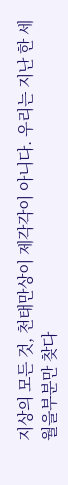지상의 모든 것, 천태만상이 제각각이 아니다. 우리는 지난 한 세월을부분만 찾다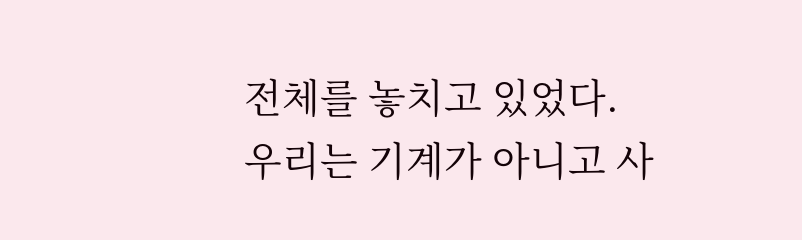전체를 놓치고 있었다.
우리는 기계가 아니고 사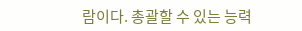람이다. 총괄할 수 있는 능력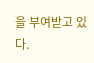을 부여받고 있다.